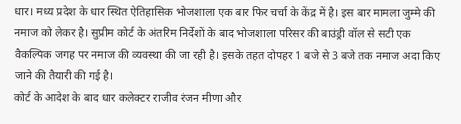धार। मध्य प्रदेश के धार स्थित ऐतिहासिक भोजशाला एक बार फिर चर्चा के केंद्र में है। इस बार मामला जुम्मे की नमाज को लेकर है। सुप्रीम कोर्ट के अंतरिम निर्देशों के बाद भोजशाला परिसर की बाउंड्री वॉल से सटी एक वैकल्पिक जगह पर नमाज की व्यवस्था की जा रही है। इसके तहत दोपहर 1 बजे से 3 बजे तक नमाज अदा किए जाने की तैयारी की गई है।
कोर्ट के आदेश के बाद धार कलेक्टर राजीव रंजन मीणा और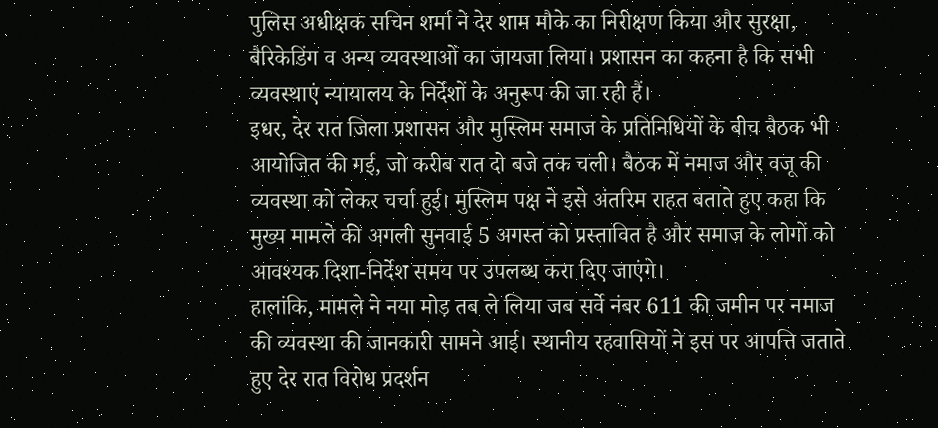पुलिस अधीक्षक सचिन शर्मा ने देर शाम मौके का निरीक्षण किया और सुरक्षा, बैरिकेडिंग व अन्य व्यवस्थाओं का जायजा लिया। प्रशासन का कहना है कि सभी व्यवस्थाएं न्यायालय के निर्देशों के अनुरूप की जा रही हैं।
इधर, देर रात जिला प्रशासन और मुस्लिम समाज के प्रतिनिधियों के बीच बैठक भी आयोजित की गई, जो करीब रात दो बजे तक चली। बैठक में नमाज और वजू की व्यवस्था को लेकर चर्चा हुई। मुस्लिम पक्ष ने इसे अंतरिम राहत बताते हुए कहा कि मुख्य मामले की अगली सुनवाई 5 अगस्त को प्रस्तावित है और समाज के लोगों को आवश्यक दिशा-निर्देश समय पर उपलब्ध करा दिए जाएंगे।
हालांकि, मामले ने नया मोड़ तब ले लिया जब सर्वे नंबर 611 की जमीन पर नमाज की व्यवस्था की जानकारी सामने आई। स्थानीय रहवासियों ने इस पर आपत्ति जताते हुए देर रात विरोध प्रदर्शन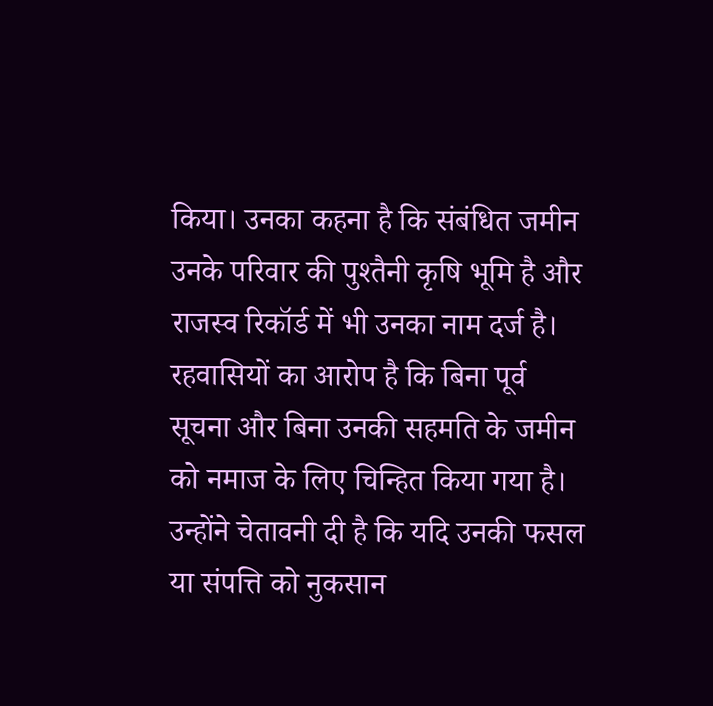किया। उनका कहना है कि संबंधित जमीन उनके परिवार की पुश्तैनी कृषि भूमि है और राजस्व रिकॉर्ड में भी उनका नाम दर्ज है।
रहवासियों का आरोप है कि बिना पूर्व सूचना और बिना उनकी सहमति के जमीन को नमाज के लिए चिन्हित किया गया है। उन्होंने चेतावनी दी है कि यदि उनकी फसल या संपत्ति को नुकसान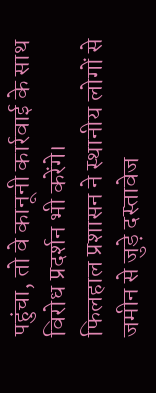पहुंचा, तो वे कानूनी कार्रवाई के साथ विरोध प्रदर्शन भी करेंगे।
फिलहाल प्रशासन ने स्थानीय लोगों से जमीन से जुड़े दस्तावेज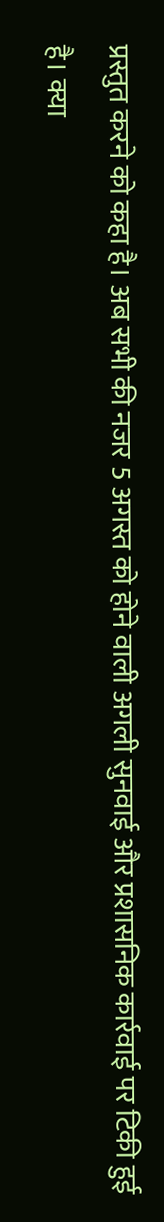प्रस्तुत करने को कहा है। अब सभी की नजर 5 अगस्त को होने वाली अगली सुनवाई और प्रशासनिक कार्रवाई पर टिकी हुई है। क्या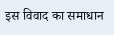इस विवाद का समाधान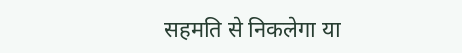सहमति से निकलेगा या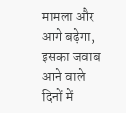मामला और आगे बढ़ेगा, इसका जवाब आने वाले दिनों में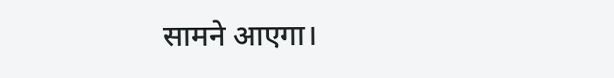सामने आएगा।